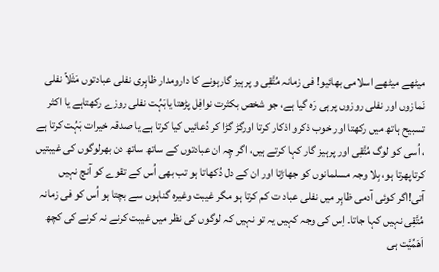میٹھے میٹھے اسلامی بھائیو! فی زمانہ مُتَّقِی و پرہیز گارہونے کا دارومدار ظاہِری نفلی عبادتوں مَثَلاً نفلی نَمازوں اور نفلی روزوں پرہی رَہ گیا ہے، جو شخص بکثرت نوافِل پڑھتا یابَہُت نفلی روزے رکھتاہے یا اکثر تسبیح ہاتھ میں رکھتا اور خوب ذکرو اذکار کرتا اورگڑ گڑا کر دُعائیں کیا کرتا ہے یا صدقہ خیرات بَہُت کرتا ہے ، اُسی کو لوگ مُتَّقِی اور پرہیز گار کہا کرتے ہیں، اگر چِہ ان عبادتوں کے ساتھ ساتھ دن بھرلوگوں کی غیبتیں کرتاپھرتا ہو، بِلا وجہ مسلمانوں کو جھاڑتا اور ان کے دل دُکھاتا ہو تب بھی اُس کے تقوے کو آنچ نہیں آتی!اگر کوئی آدمی ظاہِر میں نفلی عباد ت کم کرتا ہو مگر غیبت وغیرہ گناہوں سے بچتا ہو اُس کو فی زمانہ مُتَّقِی نہیں کہا جاتا۔ اِس کی وجہ کہیں یہ تو نہیں کہ لوگوں کی نظر میں غیبت کرنے نہ کرنے کی کچھ اَھَمِّیَّت ہی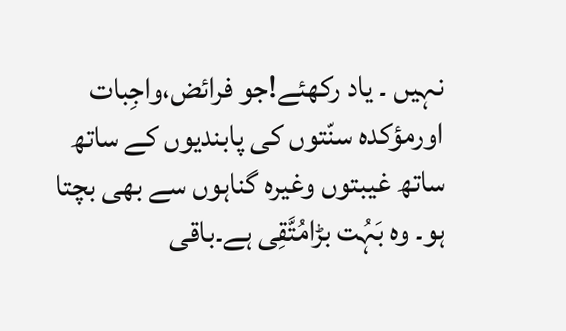نہیں ۔ یاد رکھئے!جو فرائض،واجِبات اورمؤکدہ سنّتوں کی پابندیوں کے ساتھ ساتھ غیبتوں وغیرہ گناہوں سے بھی بچتا ہو۔ وہ بَہُت بڑامُتَّقِی ہے۔باقی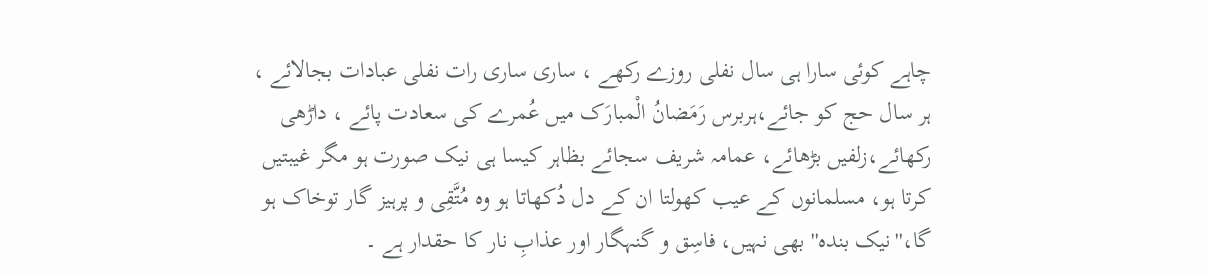چاہے کوئی سارا ہی سال نفلی روزے رکھے ، ساری ساری رات نفلی عبادات بجالائے ، ہر سال حج کو جائے،ہربرس رَمَضانُ الْمبارَک میں عُمرے کی سعادت پائے ، داڑھی رکھائے،زلفیں بڑھائے، عمامہ شریف سجائے بظاہر کیسا ہی نیک صورت ہو مگر غیبتیں کرتا ہو، مسلمانوں کے عیب کھولتا ان کے دل دُکھاتا ہو وہ مُتَّقِی و پرہیز گار توخاک ہو گا،''نیک بندہ'' بھی نہیں، فاسِق و گنہگار اور عذابِ نار کا حقدار ہے ۔